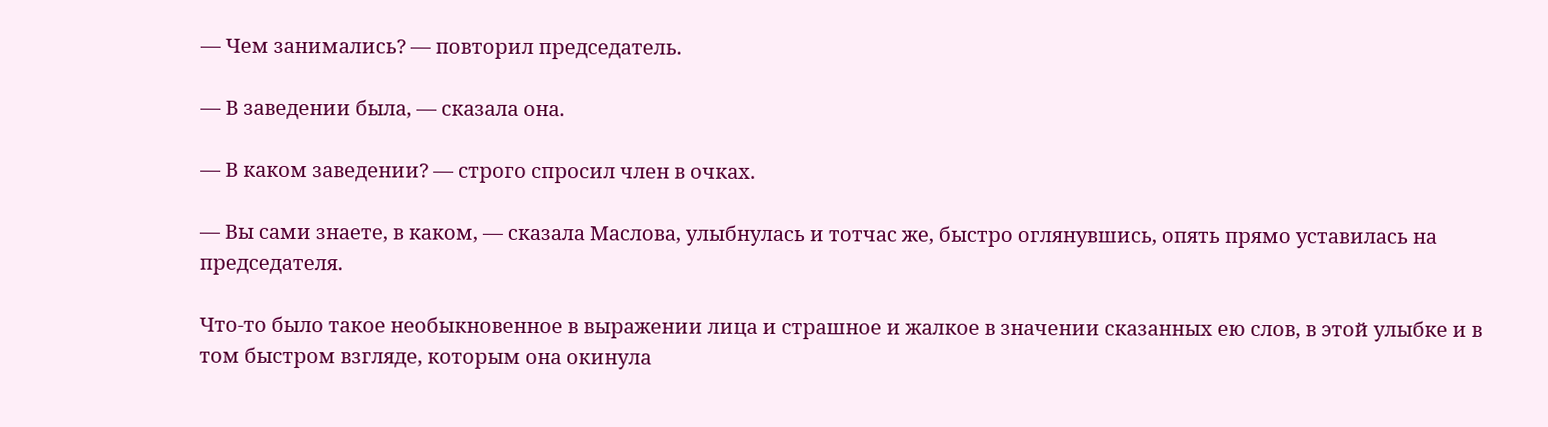— Чем занимались? — повторил председатель.

— В заведении была, — сказала она.

— В каком заведении? — строго спросил член в очках.

— Вы сами знаете, в каком, — сказала Маслова, улыбнулась и тотчас же, быстро оглянувшись, опять прямо уставилась на председателя.

Что-то было такое необыкновенное в выражении лица и страшное и жалкое в значении сказанных ею слов, в этой улыбке и в том быстром взгляде, которым она окинула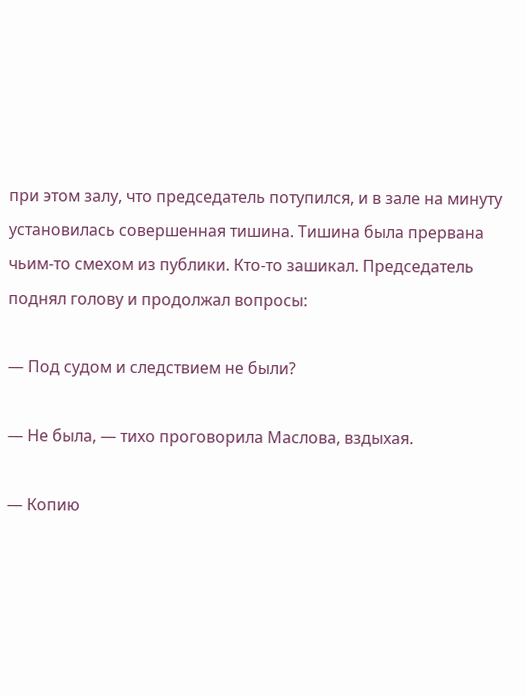при этом залу, что председатель потупился, и в зале на минуту установилась совершенная тишина. Тишина была прервана чьим-то смехом из публики. Кто-то зашикал. Председатель поднял голову и продолжал вопросы:

— Под судом и следствием не были?

— Не была, — тихо проговорила Маслова, вздыхая.

— Копию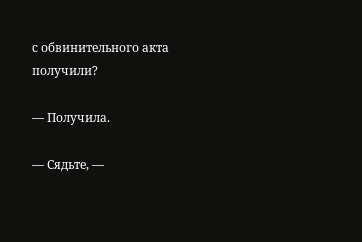с обвинительного акта получили?

— Получила.

— Сядьте, —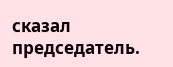сказал председатель.